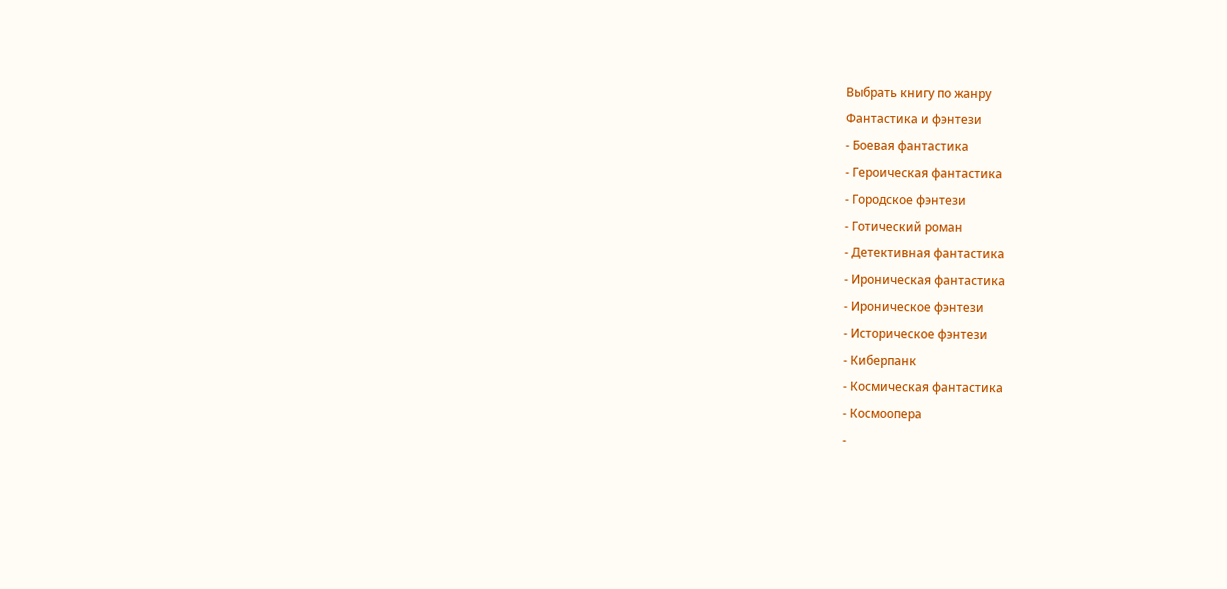Выбрать книгу по жанру
Фантастика и фэнтези
- Боевая фантастика
- Героическая фантастика
- Городское фэнтези
- Готический роман
- Детективная фантастика
- Ироническая фантастика
- Ироническое фэнтези
- Историческое фэнтези
- Киберпанк
- Космическая фантастика
- Космоопера
-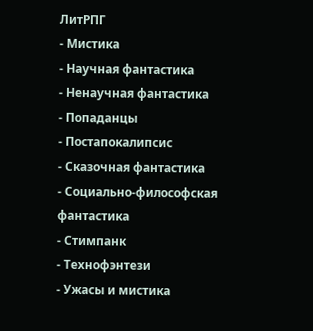ЛитРПГ
- Мистика
- Научная фантастика
- Ненаучная фантастика
- Попаданцы
- Постапокалипсис
- Сказочная фантастика
- Социально-философская фантастика
- Стимпанк
- Технофэнтези
- Ужасы и мистика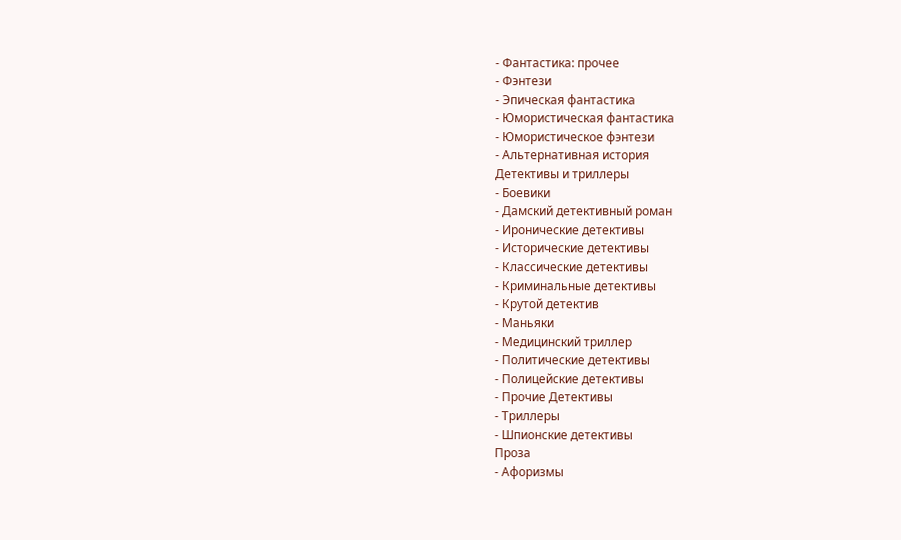- Фантастика: прочее
- Фэнтези
- Эпическая фантастика
- Юмористическая фантастика
- Юмористическое фэнтези
- Альтернативная история
Детективы и триллеры
- Боевики
- Дамский детективный роман
- Иронические детективы
- Исторические детективы
- Классические детективы
- Криминальные детективы
- Крутой детектив
- Маньяки
- Медицинский триллер
- Политические детективы
- Полицейские детективы
- Прочие Детективы
- Триллеры
- Шпионские детективы
Проза
- Афоризмы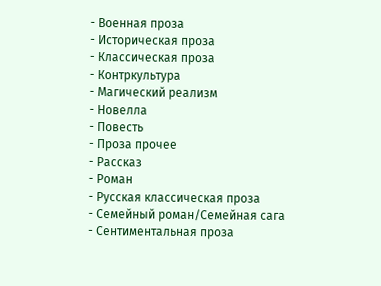- Военная проза
- Историческая проза
- Классическая проза
- Контркультура
- Магический реализм
- Новелла
- Повесть
- Проза прочее
- Рассказ
- Роман
- Русская классическая проза
- Семейный роман/Семейная сага
- Сентиментальная проза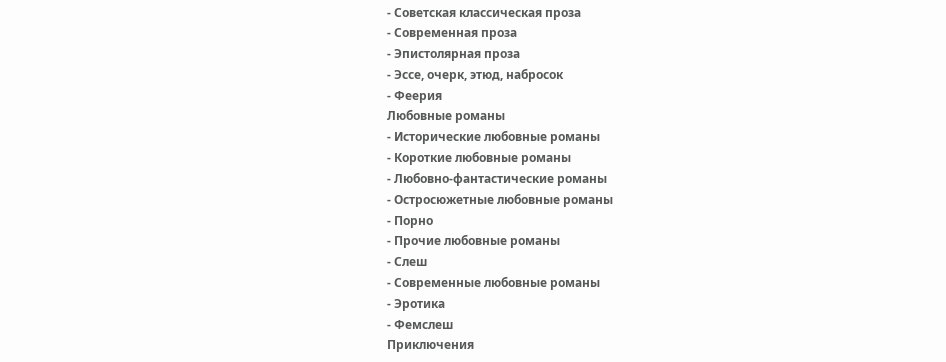- Советская классическая проза
- Современная проза
- Эпистолярная проза
- Эссе, очерк, этюд, набросок
- Феерия
Любовные романы
- Исторические любовные романы
- Короткие любовные романы
- Любовно-фантастические романы
- Остросюжетные любовные романы
- Порно
- Прочие любовные романы
- Слеш
- Современные любовные романы
- Эротика
- Фемслеш
Приключения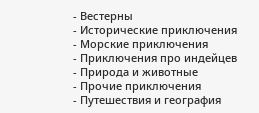- Вестерны
- Исторические приключения
- Морские приключения
- Приключения про индейцев
- Природа и животные
- Прочие приключения
- Путешествия и география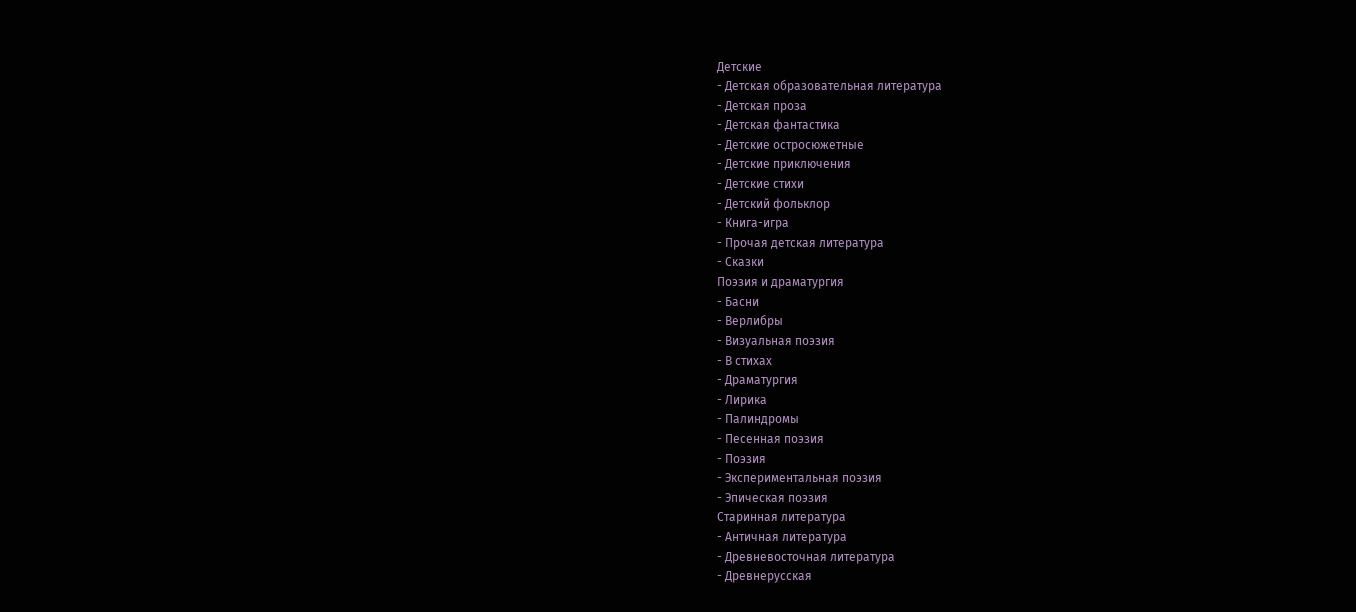Детские
- Детская образовательная литература
- Детская проза
- Детская фантастика
- Детские остросюжетные
- Детские приключения
- Детские стихи
- Детский фольклор
- Книга-игра
- Прочая детская литература
- Сказки
Поэзия и драматургия
- Басни
- Верлибры
- Визуальная поэзия
- В стихах
- Драматургия
- Лирика
- Палиндромы
- Песенная поэзия
- Поэзия
- Экспериментальная поэзия
- Эпическая поэзия
Старинная литература
- Античная литература
- Древневосточная литература
- Древнерусская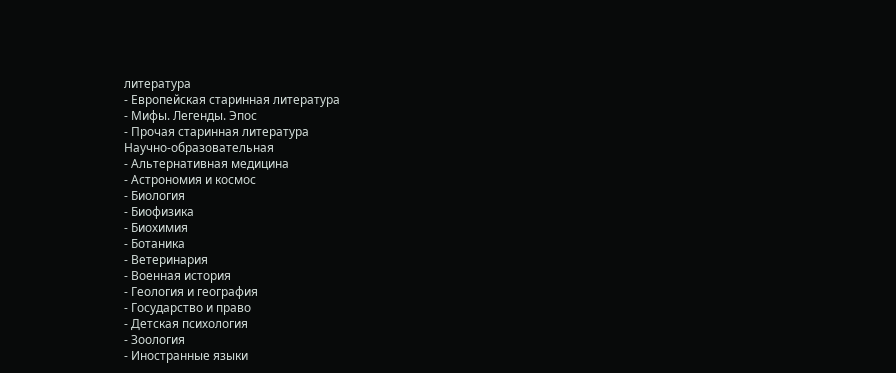литература
- Европейская старинная литература
- Мифы. Легенды. Эпос
- Прочая старинная литература
Научно-образовательная
- Альтернативная медицина
- Астрономия и космос
- Биология
- Биофизика
- Биохимия
- Ботаника
- Ветеринария
- Военная история
- Геология и география
- Государство и право
- Детская психология
- Зоология
- Иностранные языки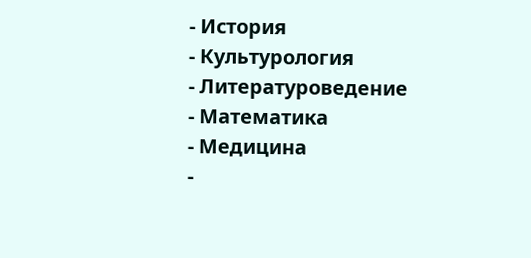- История
- Культурология
- Литературоведение
- Математика
- Медицина
-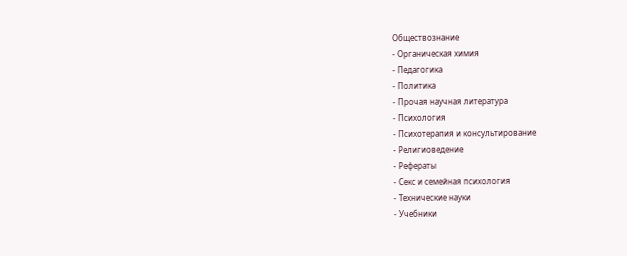Обществознание
- Органическая химия
- Педагогика
- Политика
- Прочая научная литература
- Психология
- Психотерапия и консультирование
- Религиоведение
- Рефераты
- Секс и семейная психология
- Технические науки
- Учебники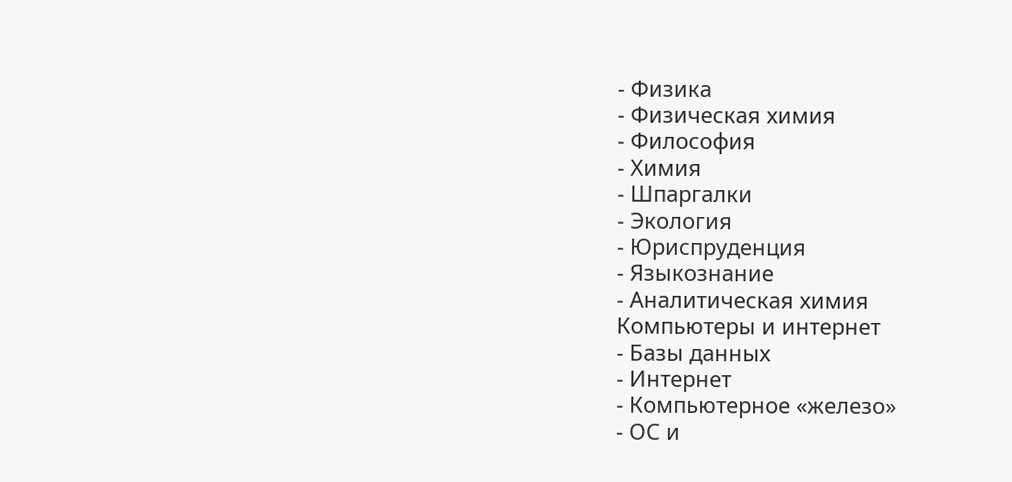- Физика
- Физическая химия
- Философия
- Химия
- Шпаргалки
- Экология
- Юриспруденция
- Языкознание
- Аналитическая химия
Компьютеры и интернет
- Базы данных
- Интернет
- Компьютерное «железо»
- ОС и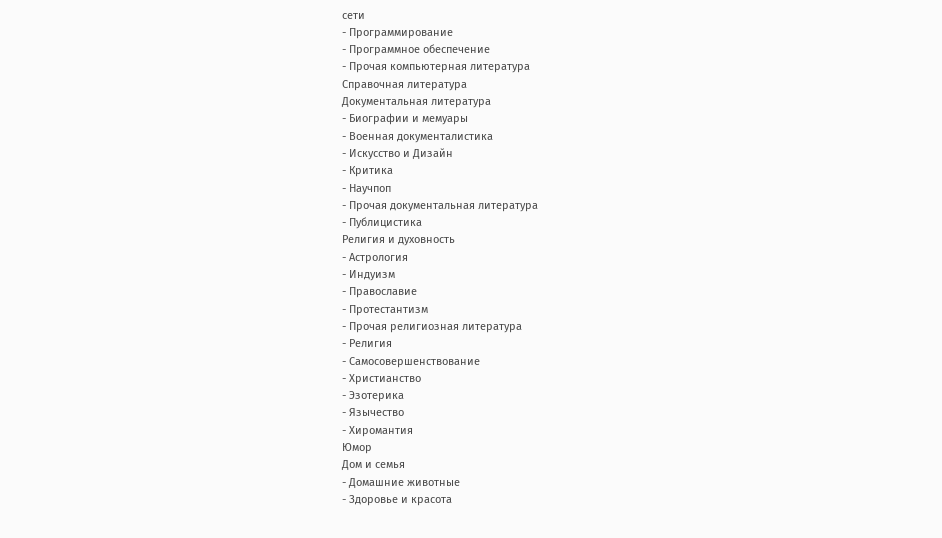сети
- Программирование
- Программное обеспечение
- Прочая компьютерная литература
Справочная литература
Документальная литература
- Биографии и мемуары
- Военная документалистика
- Искусство и Дизайн
- Критика
- Научпоп
- Прочая документальная литература
- Публицистика
Религия и духовность
- Астрология
- Индуизм
- Православие
- Протестантизм
- Прочая религиозная литература
- Религия
- Самосовершенствование
- Христианство
- Эзотерика
- Язычество
- Хиромантия
Юмор
Дом и семья
- Домашние животные
- Здоровье и красота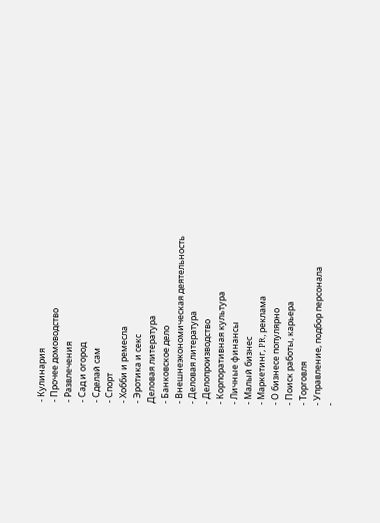- Кулинария
- Прочее домоводство
- Развлечения
- Сад и огород
- Сделай сам
- Спорт
- Хобби и ремесла
- Эротика и секс
Деловая литература
- Банковское дело
- Внешнеэкономическая деятельность
- Деловая литература
- Делопроизводство
- Корпоративная культура
- Личные финансы
- Малый бизнес
- Маркетинг, PR, реклама
- О бизнесе популярно
- Поиск работы, карьера
- Торговля
- Управление, подбор персонала
-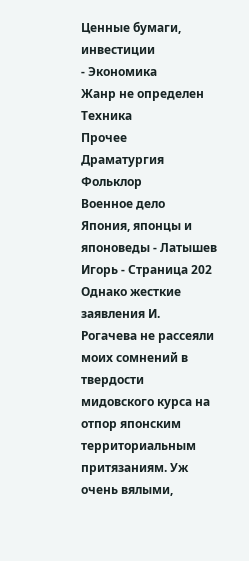Ценные бумаги, инвестиции
- Экономика
Жанр не определен
Техника
Прочее
Драматургия
Фольклор
Военное дело
Япония, японцы и японоведы - Латышев Игорь - Страница 202
Однако жесткие заявления И. Рогачева не рассеяли моих сомнений в твердости мидовского курса на отпор японским территориальным притязаниям. Уж очень вялыми,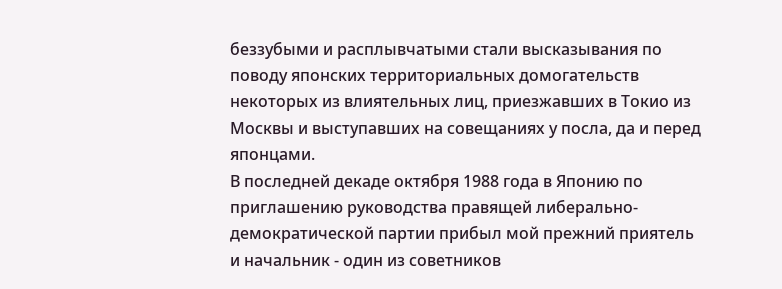беззубыми и расплывчатыми стали высказывания по поводу японских территориальных домогательств некоторых из влиятельных лиц, приезжавших в Токио из Москвы и выступавших на совещаниях у посла, да и перед японцами.
В последней декаде октября 1988 года в Японию по приглашению руководства правящей либерально-демократической партии прибыл мой прежний приятель и начальник - один из советников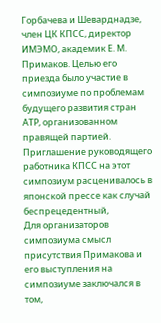Горбачева и Шеварднадзе, член ЦК КПСС, директор ИМЭМО, академик Е. М. Примаков. Целью его приезда было участие в симпозиуме по проблемам будущего развития стран АТР, организованном правящей партией. Приглашение руководящего работника КПСС на этот симпозиум расценивалось в японской прессе как случай беспрецедентный,
Для организаторов симпозиума смысл присутствия Примакова и его выступления на симпозиуме заключался в том,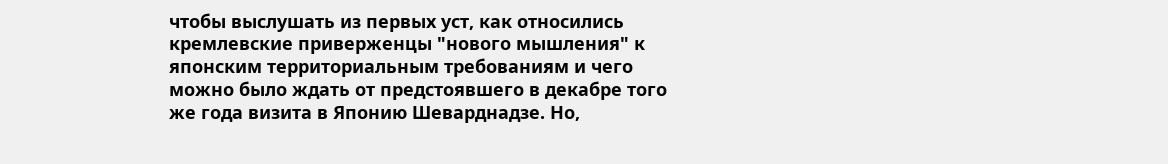чтобы выслушать из первых уст, как относились кремлевские приверженцы "нового мышления" к японским территориальным требованиям и чего можно было ждать от предстоявшего в декабре того же года визита в Японию Шеварднадзе. Но,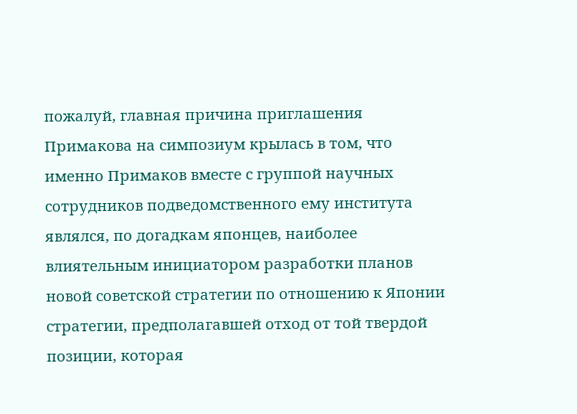пожалуй, главная причина приглашения Примакова на симпозиум крылась в том, что именно Примаков вместе с группой научных сотрудников подведомственного ему института являлся, по догадкам японцев, наиболее влиятельным инициатором разработки планов новой советской стратегии по отношению к Японии стратегии, предполагавшей отход от той твердой позиции, которая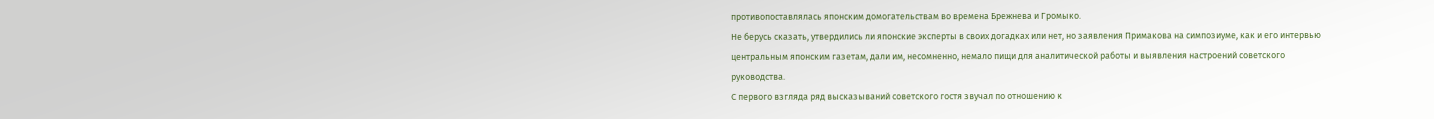противопоставлялась японским домогательствам во времена Брежнева и Громыко.
Не берусь сказать, утвердились ли японские эксперты в своих догадках или нет, но заявления Примакова на симпозиуме, как и его интервью центральным японским газетам, дали им, несомненно, немало пищи для аналитической работы и выявления настроений советского руководства.
С первого взгляда ряд высказываний советского гостя звучал по отношению к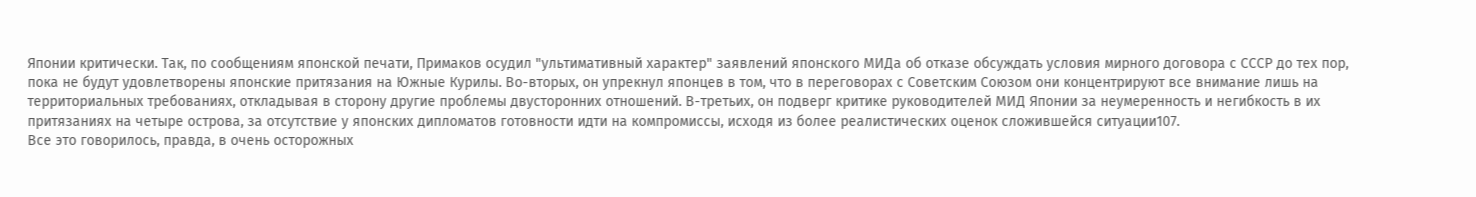Японии критически. Так, по сообщениям японской печати, Примаков осудил "ультимативный характер" заявлений японского МИДа об отказе обсуждать условия мирного договора с СССР до тех пор, пока не будут удовлетворены японские притязания на Южные Курилы. Во-вторых, он упрекнул японцев в том, что в переговорах с Советским Союзом они концентрируют все внимание лишь на территориальных требованиях, откладывая в сторону другие проблемы двусторонних отношений. В-третьих, он подверг критике руководителей МИД Японии за неумеренность и негибкость в их притязаниях на четыре острова, за отсутствие у японских дипломатов готовности идти на компромиссы, исходя из более реалистических оценок сложившейся ситуации107.
Все это говорилось, правда, в очень осторожных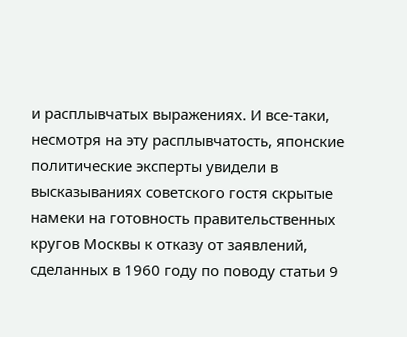и расплывчатых выражениях. И все-таки, несмотря на эту расплывчатость, японские политические эксперты увидели в высказываниях советского гостя скрытые намеки на готовность правительственных кругов Москвы к отказу от заявлений, сделанных в 1960 году по поводу статьи 9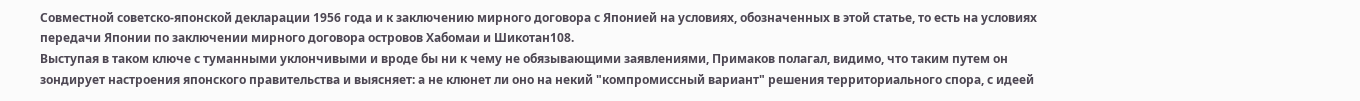Совместной советско-японской декларации 1956 года и к заключению мирного договора с Японией на условиях, обозначенных в этой статье, то есть на условиях передачи Японии по заключении мирного договора островов Хабомаи и Шикотан108.
Выступая в таком ключе с туманными уклончивыми и вроде бы ни к чему не обязывающими заявлениями, Примаков полагал, видимо, что таким путем он зондирует настроения японского правительства и выясняет: а не клюнет ли оно на некий "компромиссный вариант" решения территориального спора, с идеей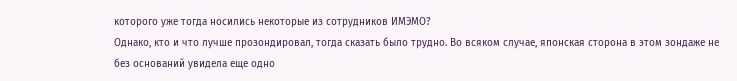которого уже тогда носились некоторые из сотрудников ИМЭМО?
Однако, кто и что лучше прозондировал, тогда сказать было трудно. Во всяком случае, японская сторона в этом зондаже не без оснований увидела еще одно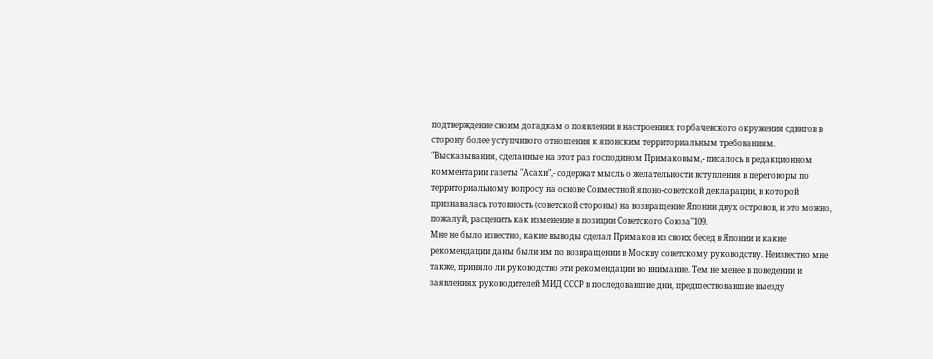подтверждение своим догадкам о появлении в настроениях горбачевского окружения сдвигов в сторону более уступчивого отношения к японским территориальным требованиям. "Высказывания, сделанные на этот раз господином Примаковым,- писалось в редакционном комментарии газеты "Асахи",- содержат мысль о желательности вступления в переговоры по территориальному вопросу на основе Совместной японо-советской декларации, в которой признавалась готовность (советской стороны) на возвращение Японии двух островов, и это можно, пожалуй, расценить как изменение в позиции Советского Союза"109.
Мне не было известно, какие выводы сделал Примаков из своих бесед в Японии и какие рекомендации даны были им по возвращении в Москву советскому руководству. Неизвестно мне также, приняло ли руководство эти рекомендации во внимание. Тем не менее в поведении и заявлениях руководителей МИД СССР в последовавшие дни, предшествовавшие выезду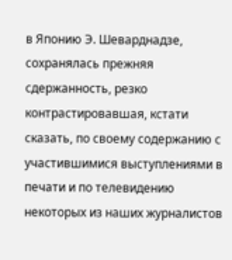в Японию Э. Шеварднадзе, сохранялась прежняя сдержанность, резко контрастировавшая, кстати сказать, по своему содержанию с участившимися выступлениями в печати и по телевидению некоторых из наших журналистов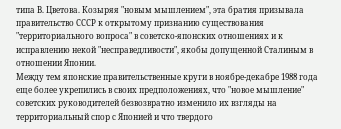типа В. Цветова. Козыряя "новым мышлением", эта братия призывала правительство СССР к открытому признанию существования "территориального вопроса" в советско-японских отношениях и к исправлению некой "несправедливости", якобы допущенной Сталиным в отношении Японии.
Между тем японские правительственные круги в ноябре-декабре 1988 года еще более укрепились в своих предположениях, что "новое мышление" советских руководителей безвозвратно изменило их взгляды на территориальный спор с Японией и что твердого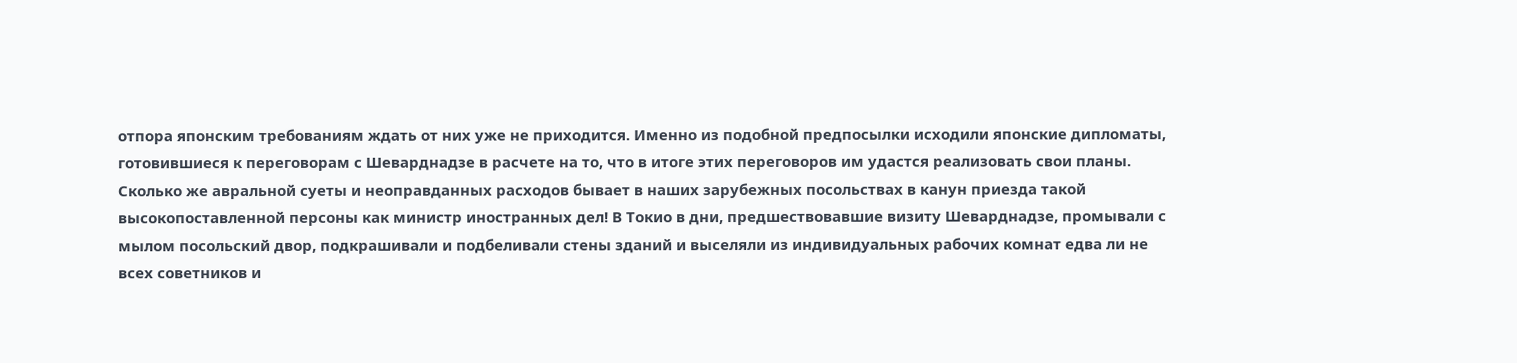отпора японским требованиям ждать от них уже не приходится. Именно из подобной предпосылки исходили японские дипломаты, готовившиеся к переговорам с Шеварднадзе в расчете на то, что в итоге этих переговоров им удастся реализовать свои планы.
Сколько же авральной суеты и неоправданных расходов бывает в наших зарубежных посольствах в канун приезда такой высокопоставленной персоны как министр иностранных дел! В Токио в дни, предшествовавшие визиту Шеварднадзе, промывали с мылом посольский двор, подкрашивали и подбеливали стены зданий и выселяли из индивидуальных рабочих комнат едва ли не всех советников и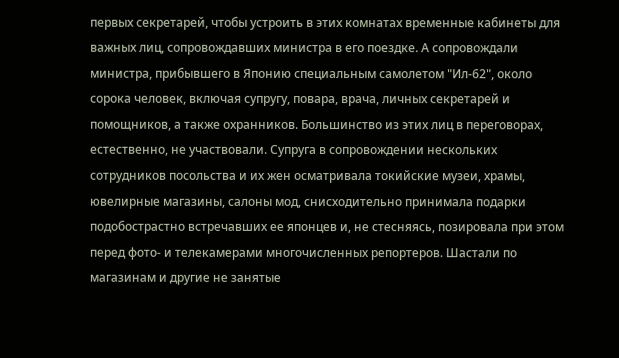первых секретарей, чтобы устроить в этих комнатах временные кабинеты для важных лиц, сопровождавших министра в его поездке. А сопровождали министра, прибывшего в Японию специальным самолетом "Ил-62", около сорока человек, включая супругу, повара, врача, личных секретарей и помощников, а также охранников. Большинство из этих лиц в переговорах, естественно, не участвовали. Супруга в сопровождении нескольких сотрудников посольства и их жен осматривала токийские музеи, храмы, ювелирные магазины, салоны мод, снисходительно принимала подарки подобострастно встречавших ее японцев и, не стесняясь, позировала при этом перед фото- и телекамерами многочисленных репортеров. Шастали по магазинам и другие не занятые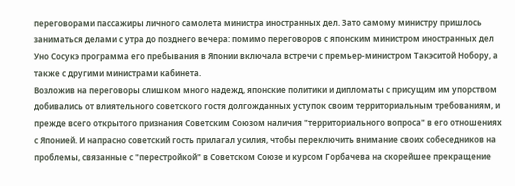переговорами пассажиры личного самолета министра иностранных дел. Зато самому министру пришлось заниматься делами с утра до позднего вечера: помимо переговоров с японским министром иностранных дел Уно Сосукэ программа его пребывания в Японии включала встречи с премьер-министром Такэситой Нобору, а также с другими министрами кабинета.
Возложив на переговоры слишком много надежд, японские политики и дипломаты с присущим им упорством добивались от влиятельного советского гостя долгожданных уступок своим территориальным требованиям, и прежде всего открытого признания Советским Союзом наличия "территориального вопроса" в его отношениях с Японией. И напрасно советский гость прилагал усилия, чтобы переключить внимание своих собеседников на проблемы, связанные с "перестройкой" в Советском Союзе и курсом Горбачева на скорейшее прекращение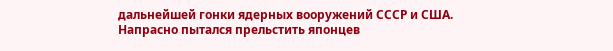дальнейшей гонки ядерных вооружений СССР и США. Напрасно пытался прельстить японцев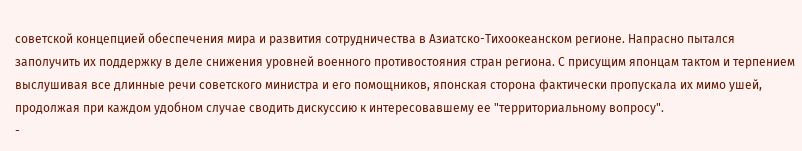советской концепцией обеспечения мира и развития сотрудничества в Азиатско-Тихоокеанском регионе. Напрасно пытался заполучить их поддержку в деле снижения уровней военного противостояния стран региона. С присущим японцам тактом и терпением выслушивая все длинные речи советского министра и его помощников, японская сторона фактически пропускала их мимо ушей, продолжая при каждом удобном случае сводить дискуссию к интересовавшему ее "территориальному вопросу".
-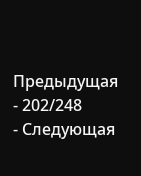Предыдущая
- 202/248
- Следующая